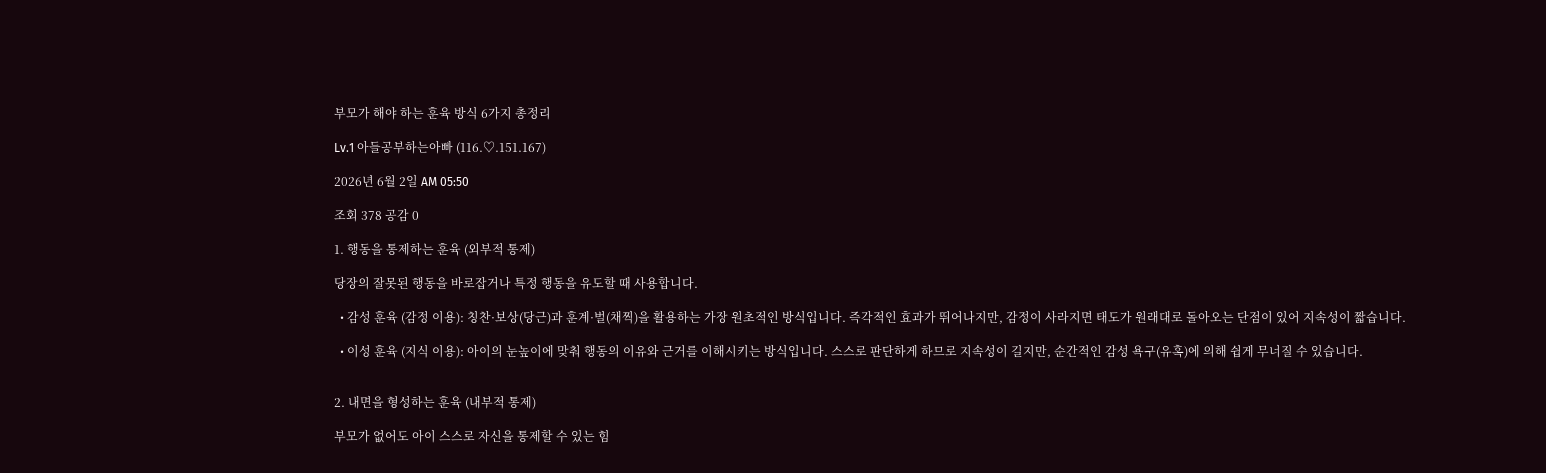부모가 해야 하는 훈육 방식 6가지 총정리

Lv.1 아들공부하는아빠 (116.♡.151.167)

2026년 6월 2일 AM 05:50

조회 378 공감 0

1. 행동을 통제하는 훈육 (외부적 통제)

당장의 잘못된 행동을 바로잡거나 특정 행동을 유도할 때 사용합니다.

  • 감성 훈육 (감정 이용): 칭찬·보상(당근)과 훈계·벌(채찍)을 활용하는 가장 원초적인 방식입니다. 즉각적인 효과가 뛰어나지만, 감정이 사라지면 태도가 원래대로 돌아오는 단점이 있어 지속성이 짧습니다.

  • 이성 훈육 (지식 이용): 아이의 눈높이에 맞춰 행동의 이유와 근거를 이해시키는 방식입니다. 스스로 판단하게 하므로 지속성이 길지만, 순간적인 감성 욕구(유혹)에 의해 쉽게 무너질 수 있습니다.


2. 내면을 형성하는 훈육 (내부적 통제)

부모가 없어도 아이 스스로 자신을 통제할 수 있는 힘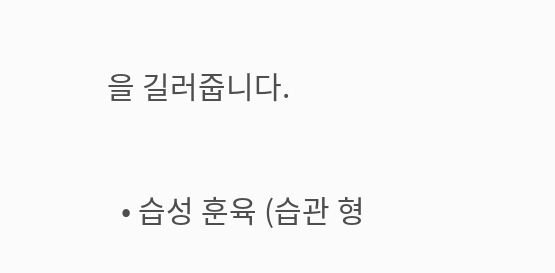을 길러줍니다.

  • 습성 훈육 (습관 형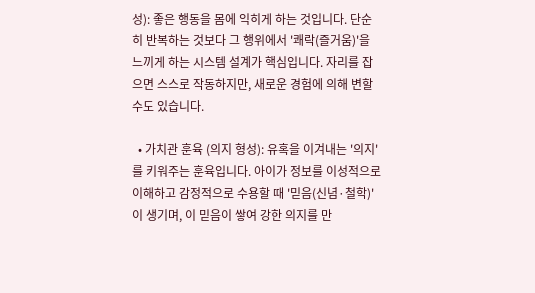성): 좋은 행동을 몸에 익히게 하는 것입니다. 단순히 반복하는 것보다 그 행위에서 '쾌락(즐거움)'을 느끼게 하는 시스템 설계가 핵심입니다. 자리를 잡으면 스스로 작동하지만, 새로운 경험에 의해 변할 수도 있습니다.

  • 가치관 훈육 (의지 형성): 유혹을 이겨내는 '의지'를 키워주는 훈육입니다. 아이가 정보를 이성적으로 이해하고 감정적으로 수용할 때 '믿음(신념·철학)'이 생기며, 이 믿음이 쌓여 강한 의지를 만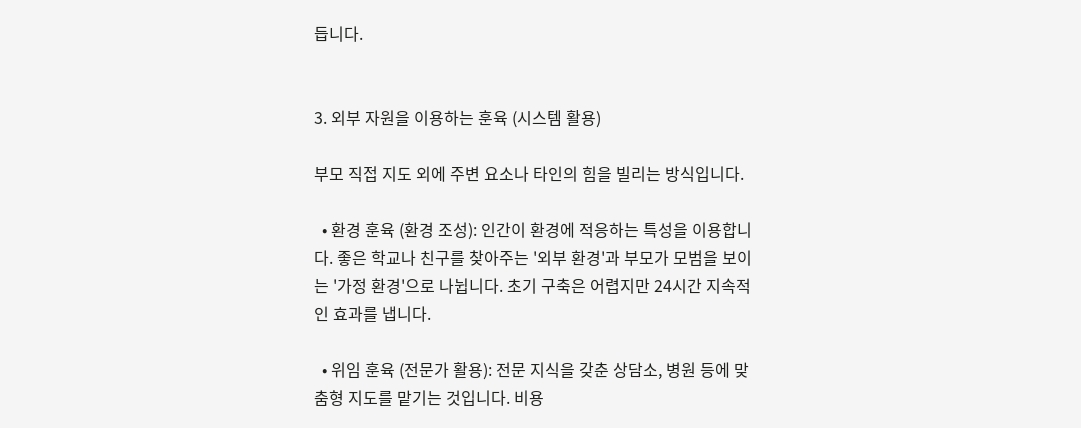듭니다.


3. 외부 자원을 이용하는 훈육 (시스템 활용)

부모 직접 지도 외에 주변 요소나 타인의 힘을 빌리는 방식입니다.

  • 환경 훈육 (환경 조성): 인간이 환경에 적응하는 특성을 이용합니다. 좋은 학교나 친구를 찾아주는 '외부 환경'과 부모가 모범을 보이는 '가정 환경'으로 나뉩니다. 초기 구축은 어렵지만 24시간 지속적인 효과를 냅니다.

  • 위임 훈육 (전문가 활용): 전문 지식을 갖춘 상담소, 병원 등에 맞춤형 지도를 맡기는 것입니다. 비용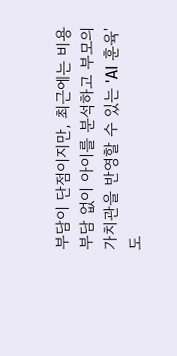부담이 단점이지만, 최근에는 비용 부담 없이 아이를 분석하고 부모의 가치관을 반영할 수 있는 'AI 훈육'도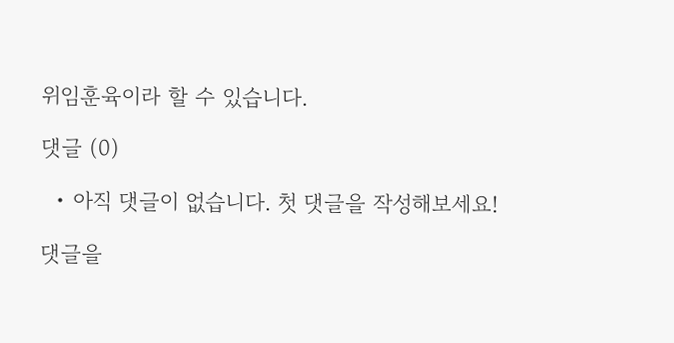위임훈육이라 할 수 있습니다.

댓글 (0)

  • 아직 댓글이 없습니다. 첫 댓글을 작성해보세요!

댓글을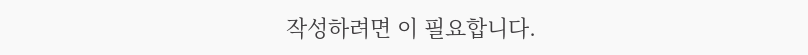작성하려면 이 필요합니다.